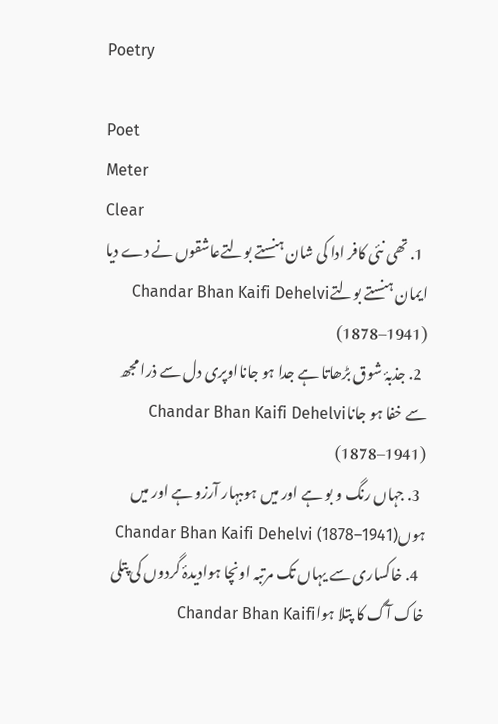Poetry

Poet
Meter
Clear
  1. تھی نئی کافر ادا کی شان ہنستے بولتےعاشقوں نے دے دیا ایمان ہنستے بولتےChandar Bhan Kaifi Dehelvi (1878–1941)
  2. جذبۂ شوق بڑھاتا ہے جدا ہو جانااوپری دل سے ذرا مجھ سے خفا ہو جاناChandar Bhan Kaifi Dehelvi (1878–1941)
  3. جہاں رنگ و بو ہے اور میں ہوںبہار آرزو ہے اور میں ہوںChandar Bhan Kaifi Dehelvi (1878–1941)
  4. خاکساری سے یہاں تک مرتبہ اونچا ہوادیدۂ گردوں کی پتلی خاک آگ کا پتلا ہواChandar Bhan Kaifi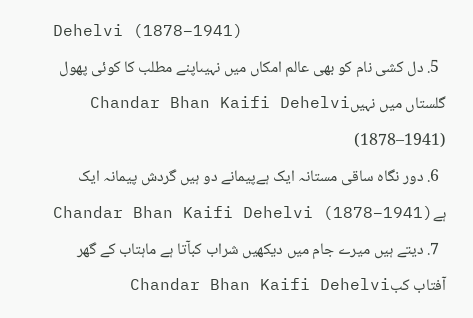Dehelvi (1878–1941)
  5. دل کشی نام کو بھی عالم امکاں میں نہیںاپنے مطلب کا کوئی پھول گلستاں میں نہیںChandar Bhan Kaifi Dehelvi (1878–1941)
  6. دور نگاہ ساقی مستانہ ایک ہےپیمانے دو ہیں گردش پیمانہ ایک ہےChandar Bhan Kaifi Dehelvi (1878–1941)
  7. دیتے ہیں میرے جام میں دیکھیں شراب کبآتا ہے ماہتاب کے گھر آفتاب کبChandar Bhan Kaifi Dehelvi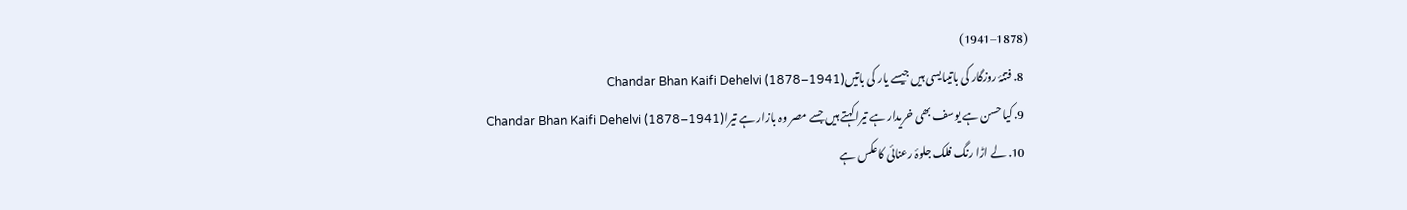(1878–1941)
  8. فتنۂ روزگار کی باتیںایسی ہیں جیسے یار کی باتیںChandar Bhan Kaifi Dehelvi (1878–1941)
  9. کیا حسن ہے یوسف بھی خریدار ہے تیراکہتے ہیں جسے مصر وہ بازار ہے تیراChandar Bhan Kaifi Dehelvi (1878–1941)
  10. لے اڑا رنگ فلک جلوۂ رعنائی کاعکس ہے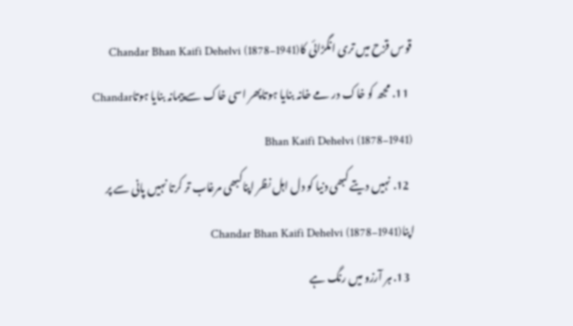قوس قزح میں تری انگڑائی کاChandar Bhan Kaifi Dehelvi (1878–1941)
  11. مجھ کو خاک در مے خانہ بنایا ہوتاپھر اسی خاک سے پیمانہ بنایا ہوتاChandar Bhan Kaifi Dehelvi (1878–1941)
  12. نہیں دیتے کبھی دنیا کو دل اہل نظر اپناکبھی مرغاب تر کرتا نہیں پانی سے پر اپناChandar Bhan Kaifi Dehelvi (1878–1941)
  13. ہر آرزو میں رنگ ہے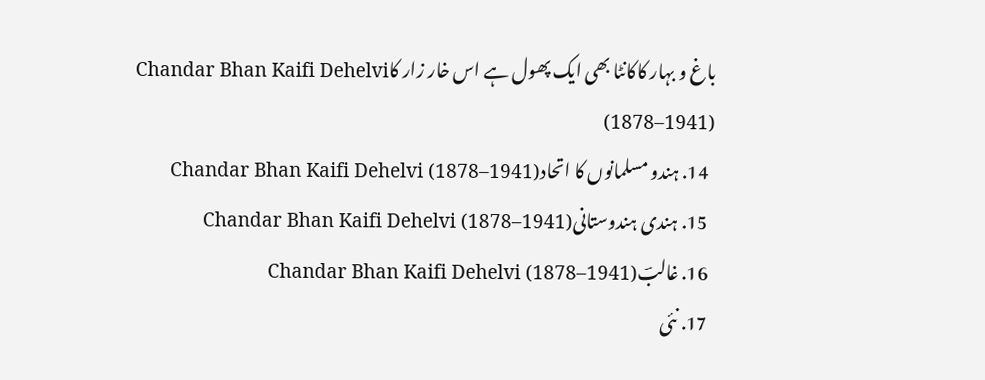باغ و بہار کاکانٹا بھی ایک پھول ہے اس خار زار کاChandar Bhan Kaifi Dehelvi (1878–1941)
  14. ہندو مسلمانوں کا اتحادChandar Bhan Kaifi Dehelvi (1878–1941)
  15. ہندی ہندوستانیChandar Bhan Kaifi Dehelvi (1878–1941)
  16. غالبؔChandar Bhan Kaifi Dehelvi (1878–1941)
  17. نئی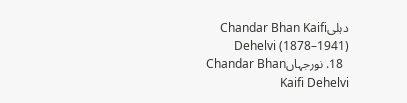دہلیChandar Bhan Kaifi Dehelvi (1878–1941)
  18. نورجہاںChandar Bhan Kaifi Dehelvi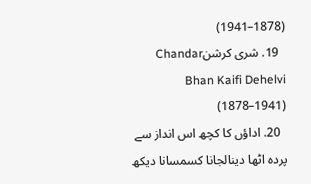(1878–1941)
  19. شری کرشنChandar Bhan Kaifi Dehelvi (1878–1941)
  20. اداؤں کا کچھ اس انداز سے پردہ اٹھا دینالجانا کسمسانا دیکھ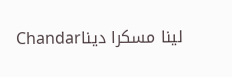لینا مسکرا دیناChandar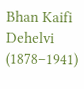Bhan Kaifi Dehelvi (1878–1941)